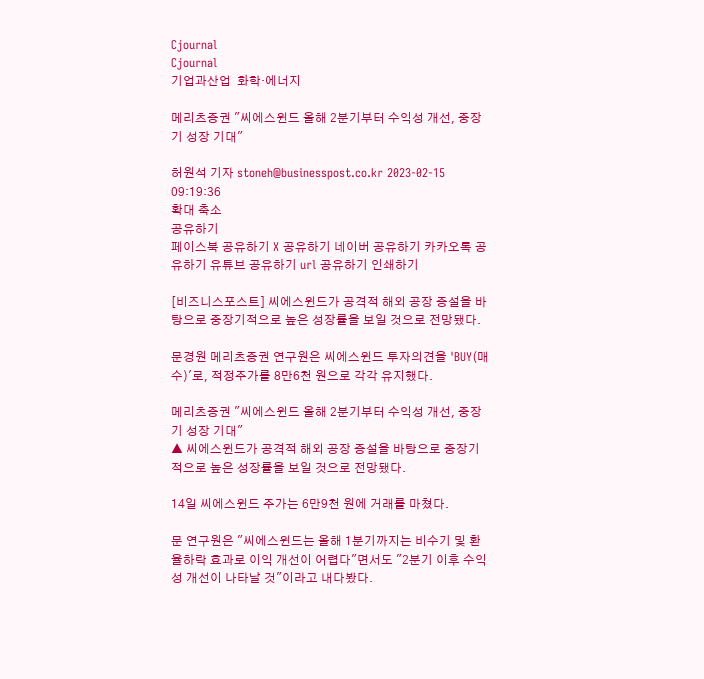Cjournal
Cjournal
기업과산업  화학·에너지

메리츠증권 "씨에스윈드 올해 2분기부터 수익성 개선, 중장기 성장 기대"

허원석 기자 stoneh@businesspost.co.kr 2023-02-15 09:19:36
확대 축소
공유하기
페이스북 공유하기 X 공유하기 네이버 공유하기 카카오톡 공유하기 유튜브 공유하기 url 공유하기 인쇄하기

[비즈니스포스트] 씨에스윈드가 공격적 해외 공장 증설을 바탕으로 중장기적으로 높은 성장률을 보일 것으로 전망됐다.

문경원 메리츠증권 연구원은 씨에스윈드 투자의견을 'BUY(매수)'로, 적정주가를 8만6천 원으로 각각 유지했다.

메리츠증권 "씨에스윈드 올해 2분기부터 수익성 개선, 중장기 성장 기대"
▲ 씨에스윈드가 공격적 해외 공장 증설을 바탕으로 중장기적으로 높은 성장률을 보일 것으로 전망됐다.

14일 씨에스윈드 주가는 6만9천 원에 거래를 마쳤다.

문 연구원은 "씨에스윈드는 올해 1분기까지는 비수기 및 환율하락 효과로 이익 개선이 어렵다"면서도 "2분기 이후 수익성 개선이 나타날 것"이라고 내다봤다.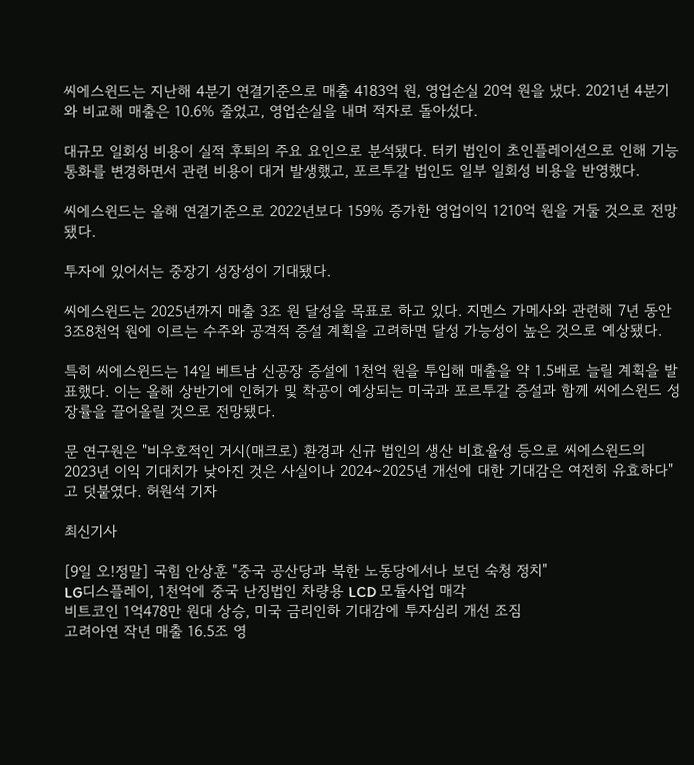씨에스윈드는 지난해 4분기 연결기준으로 매출 4183억 원, 영업손실 20억 원을 냈다. 2021년 4분기와 비교해 매출은 10.6% 줄었고, 영업손실을 내며 적자로 돌아섰다.

대규모 일회성 비용이 실적 후퇴의 주요 요인으로 분석됐다. 터키 법인이 초인플레이션으로 인해 기능통화를 변경하면서 관련 비용이 대거 발생했고, 포르투갈 법인도 일부 일회성 비용을 반영했다.

씨에스윈드는 올해 연결기준으로 2022년보다 159% 증가한 영업이익 1210억 원을 거둘 것으로 전망됐다.

투자에 있어서는 중장기 성장성이 기대됐다.

씨에스윈드는 2025년까지 매출 3조 원 달성을 목표로 하고 있다. 지멘스 가메사와 관련해 7년 동안 3조8천억 원에 이르는 수주와 공격적 증설 계획을 고려하면 달성 가능성이 높은 것으로 예상됐다.

특히 씨에스윈드는 14일 베트남 신공장 증설에 1천억 원을 투입해 매출을 약 1.5배로 늘릴 계획을 발표했다. 이는 올해 상반기에 인허가 및 착공이 예상되는 미국과 포르투갈 증설과 함께 씨에스윈드 성장률을 끌어올릴 것으로 전망됐다.

문 연구원은 "비우호적인 거시(매크로) 환경과 신규 법인의 생산 비효율성 등으로 씨에스윈드의 2023년 이익 기대치가 낮아진 것은 사실이나 2024~2025년 개선에 대한 기대감은 여전히 유효하다"고 덧붙였다. 허원석 기자

최신기사

[9일 오!정말] 국힘 안상훈 "중국 공산당과 북한 노동당에서나 보던 숙청 정치"
LG디스플레이, 1천억에 중국 난징법인 차량용 LCD 모듈사업 매각
비트코인 1억478만 원대 상승, 미국 금리인하 기대감에 투자심리 개선 조짐
고려아연 작년 매출 16.5조 영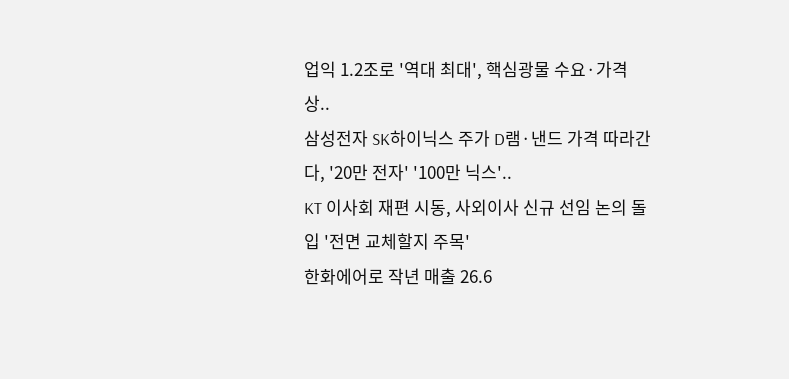업익 1.2조로 '역대 최대', 핵심광물 수요·가격 상..
삼성전자 SK하이닉스 주가 D램·낸드 가격 따라간다, '20만 전자' '100만 닉스'..
KT 이사회 재편 시동, 사외이사 신규 선임 논의 돌입 '전면 교체할지 주목'
한화에어로 작년 매출 26.6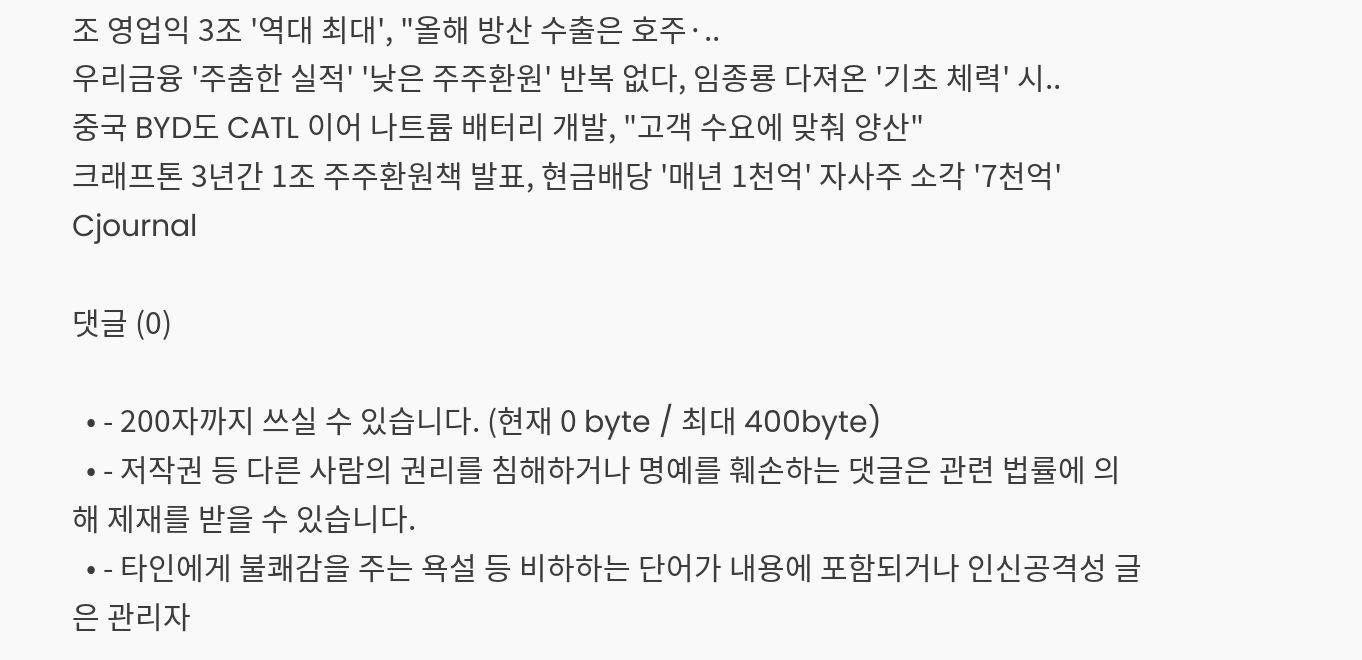조 영업익 3조 '역대 최대', "올해 방산 수출은 호주·..
우리금융 '주춤한 실적' '낮은 주주환원' 반복 없다, 임종룡 다져온 '기초 체력' 시..
중국 BYD도 CATL 이어 나트륨 배터리 개발, "고객 수요에 맞춰 양산"
크래프톤 3년간 1조 주주환원책 발표, 현금배당 '매년 1천억' 자사주 소각 '7천억'
Cjournal

댓글 (0)

  • - 200자까지 쓰실 수 있습니다. (현재 0 byte / 최대 400byte)
  • - 저작권 등 다른 사람의 권리를 침해하거나 명예를 훼손하는 댓글은 관련 법률에 의해 제재를 받을 수 있습니다.
  • - 타인에게 불쾌감을 주는 욕설 등 비하하는 단어가 내용에 포함되거나 인신공격성 글은 관리자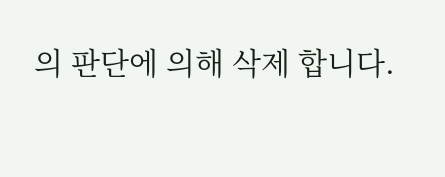의 판단에 의해 삭제 합니다.